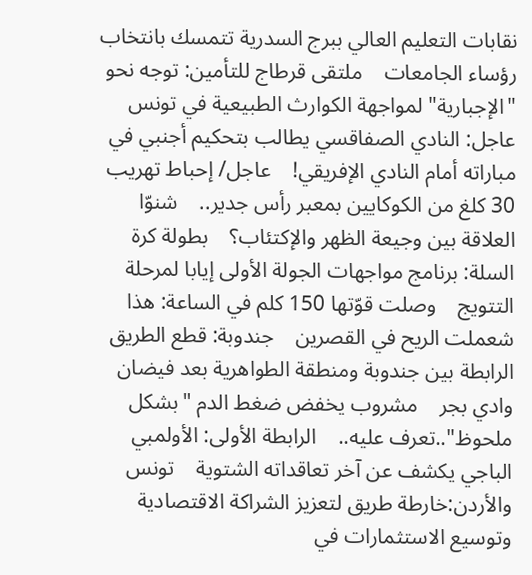نقابات التعليم العالي ببرج السدرية تتمسك بانتخاب رؤساء الجامعات    ملتقى قرطاج للتأمين: توجه نحو "الإجبارية" لمواجهة الكوارث الطبيعية في تونس    عاجل: النادي الصفاقسي يطالب بتحكيم أجنبي في مباراته أمام النادي الإفريقي!    عاجل/ إحباط تهريب 30 كلغ من الكوكايين بمعبر رأس جدير..    شنوّا العلاقة بين وجيعة الظهر والإكتئاب؟    بطولة كرة السلة: برنامج مواجهات الجولة الأولى إيابا لمرحلة التتويج    وصلت قوّتها 150 كلم في الساعة: هذا شعملت الريح في القصرين    جندوبة: قطع الطريق الرابطة بين جندوبة ومنطقة الطواهرية بعد فيضان وادي بجر    مشروب يخفض ضغط الدم "بشكل ملحوظ"..تعرف عليه..    الرابطة الأولى: الأولمبي الباجي يكشف عن آخر تعاقداته الشتوية    تونس والأردن:خارطة طريق لتعزيز الشراكة الاقتصادية وتوسيع الاستثمارات في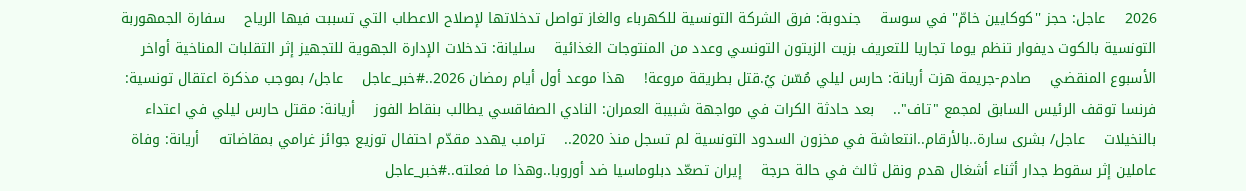2026    عاجل: حجز ''كوكايين خامّ'' في سوسة    جندوبة: فرق الشركة التونسية للكهرباء والغاز تواصل تدخلاتها لإصلاح الاعطاب التي تسببت فيها الرياح    سفارة الجمهوربة التونسية بالكوت ديفوار تنظم يوما تجاريا للتعريف بزيت الزيتون التونسي وعدد من المنتوجات الغذائية    سليانة: تدخلات الإدارة الجهوية للتجهيز إثر التقلبات المناخية أواخر الأسبوع المنقضي    صادم-جريمة هزت أريانة: حارس ليلي مُسّن يُ.قتل بطريقة مروعة!    هذا موعد أول أيام رمضان 2026..#خبر_عاجل    عاجل/ بموجب مذكرة اعتقال تونسية: فرنسا توقف الرئيس السابق لمجمع "تاف"..    بعد حادثة الكرات في مواجهة شبيبة العمران: النادي الصفاقسي يطالب بنقاط الفوز    أريانة: مقتل حارس ليلي في اعتداء بالنخيلات    عاجل/ بشرى سارة..بالأرقام..انتعاشة في مخزون السدود التونسية لم تسجل منذ 2020..    ترامب يهدد مقدّم احتفال توزيع جوائز غرامي بمقاضاته    أريانة: وفاة عاملين إثر سقوط جدار أثناء أشغال هدم ونقل ثالث في حالة حرجة    إيران تصعّد دبلوماسيا ضد أوروبا..وهذا ما فعلته..#خبر_عاجل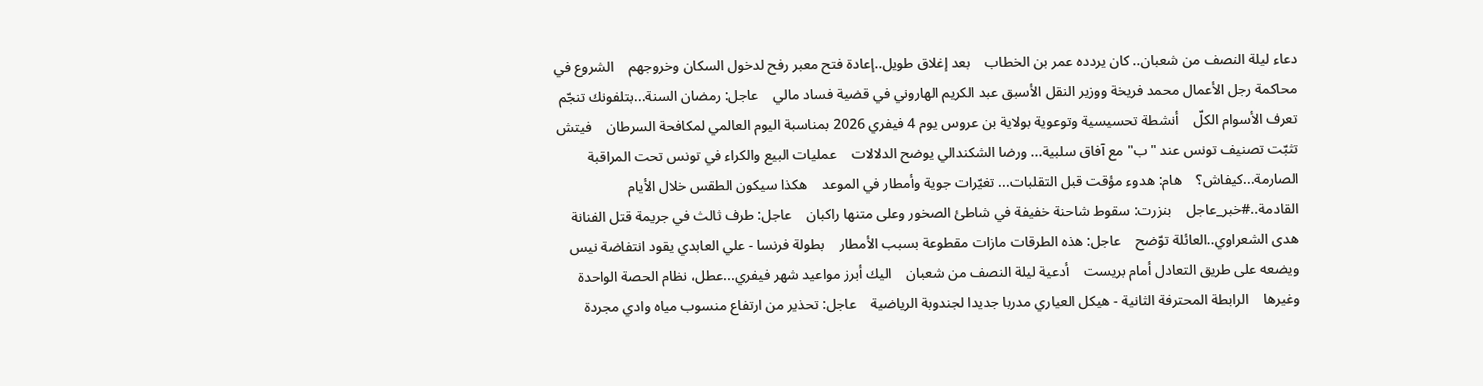دعاء ليلة النصف من شعبان.. كان يردده عمر بن الخطاب    بعد إغلاق طويل..إعادة فتح معبر رفح لدخول السكان وخروجهم    الشروع في محاكمة رجل الأعمال محمد فريخة ووزير النقل الأسبق عبد الكريم الهاروني في قضية فساد مالي    عاجل: رمضان السنة...بتلفونك تنجّم تعرف الأسوام الكلّ    أنشطة تحسيسية وتوعوية بولاية بن عروس يوم 4 فيفري 2026 بمناسبة اليوم العالمي لمكافحة السرطان    فيتش تثبّت تصنيف تونس عند "ب" مع آفاق سلبية... ورضا الشكندالي يوضح الدلالات    عمليات البيع والكراء في تونس تحت المراقبة الصارمة...كيفاش؟    هام: هدوء مؤقت قبل التقلبات... تغيّرات جوية وأمطار في الموعد    هكذا سيكون الطقس خلال الأيام القادمة..#خبر_عاجل    بنزرت: سقوط شاحنة خفيفة في شاطئ الصخور وعلى متنها راكبان    عاجل: طرف ثالث في جريمة قتل الفنانة هدى الشعراوي..العائلة توّضح    عاجل: هذه الطرقات مازات مقطوعة بسبب الأمطار    بطولة فرنسا - علي العابدي يقود انتفاضة نيس ويضعه على طريق التعادل أمام بريست    أدعية ليلة النصف من شعبان    اليك أبرز مواعيد شهر فيفري...عطل، نظام الحصة الواحدة وغيرها    الرابطة المحترفة الثانية - هيكل العياري مدربا جديدا لجندوبة الرياضية    عاجل: تحذير من ارتفاع منسوب مياه وادي مجردة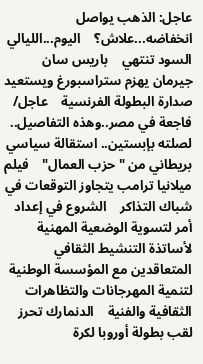عاجل: الذهب يواصل انخفاضه...علاش؟    اليوم...الليالي السود تنتهي    باريس سان جيرمان يهزم ستراسبورغ ويستعيد صدارة البطولة الفرنسية    عاجل/ فاجعة في مصر..وهذه التفاصيل..    لصلته بإبستين.. استقالة سياسي بريطاني من "حزب العمال"    فيلم ميلانيا ترامب يتجاوز التوقعات في شباك التذاكر    الشروع في إعداد أمر لتسوية الوضعية المهنية لأساتذة التنشيط الثقافي المتعاقدين مع المؤسسة الوطنية لتنمية المهرجانات والتظاهرات الثقافية والفنية    الدنمارك تحرز لقب بطولة أوروبا لكرة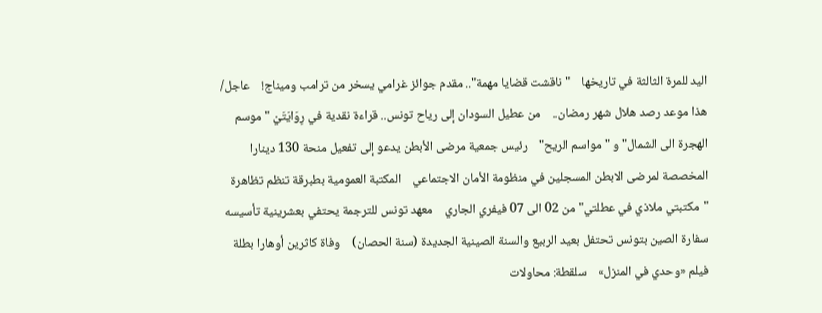اليد للمرة الثالثة في تاريخها    "ناقشت قضايا مهمة".. مقدم جوائز غرامي يسخر من ترامب وميناج!    عاجل/ هذا موعد رصد هلال شهر رمضان..    من عطيل السودان إلى رياح تونس.. قراءة نقدية في رِوَايَتَيْ " موسم الهجرة الى الشمال" و " مواسم الريح"    رئيس جمعية مرضى الأبطن يدعو إلى تفعيل منحة 130 دينارا المخصصة لمرضى الابطن المسجلين في منظومة الأمان الاجتماعي    المكتبة العمومية بطبرقة تنظم تظاهرة "مكتبتي ملاذي في عطلتي" من 02 الى 07 فيفري الجاري    معهد تونس للترجمة يحتفي بعشرينية تأسيسه    سفارة الصين بتونس تحتفل بعيد الربيع والسنة الصينية الجديدة (سنة الحصان)    وفاة كاثرين أوهارا بطلة فيلم «وحدي في المنزل»    سلقطة: محاولات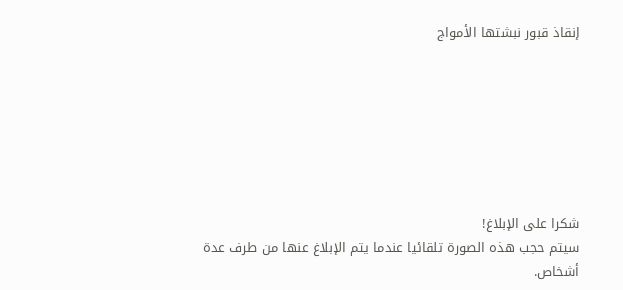إنقاذ قبور نبشتها الأمواج







شكرا على الإبلاغ!
سيتم حجب هذه الصورة تلقائيا عندما يتم الإبلاغ عنها من طرف عدة أشخاص.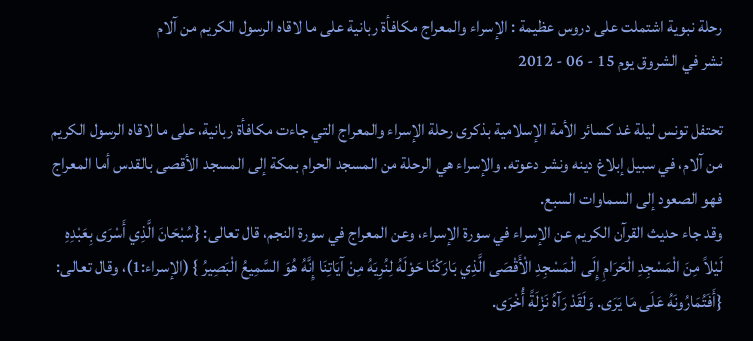رحلة نبوية اشتملت على دروس عظيمة : الإسراء والمعراج مكافأة ربانية على ما لاقاه الرسول الكريم من آلام
نشر في الشروق يوم 15 - 06 - 2012

تحتفل تونس ليلة غد كسائر الأمة الإسلامية بذكرى رحلة الإسراء والمعراج التي جاءت مكافأة ربانية، على ما لاقاه الرسول الكريم من آلام، في سبيل إبلاغ دينه ونشر دعوته. والإسراء هي الرحلة من المسجد الحرام بمكة إلى المسجد الأقصى بالقدس أما المعراج فهو الصعود إلى السماوات السبع.
وقد جاء حديث القرآن الكريم عن الإسراء في سورة الإسراء، وعن المعراج في سورة النجم، قال تعالى: {سُبْحَانَ الَّذِي أَسْرَى بِعَبْدِهِ لَيْلاً مِنَ الْمَسْجِدِ الْحَرَامِ إِلَى الْمَسْجِدِ الْأَقْصَى الَّذِي بَارَكْنَا حَوْلَهُ لِنُرِيَهُ مِنْ آيَاتِنَا إِنَّهُ هُوَ السَّمِيعُ الْبَصِيرُ } (الإسراء:1)، وقال تعالى: {أَفَتُمَارُونَهُ عَلَى مَا يَرَى. وَلَقَدْ رَآهُ نَزْلَةً أُخْرَى.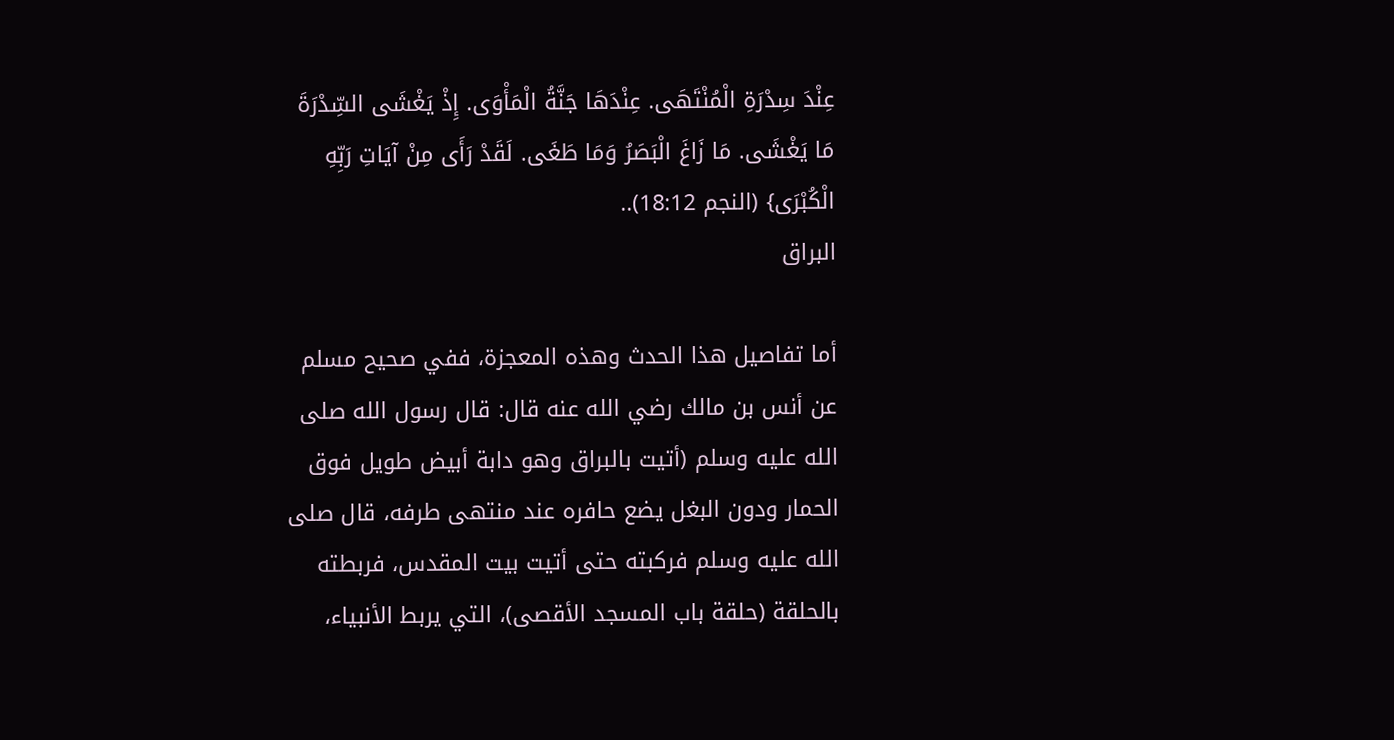عِنْدَ سِدْرَةِ الْمُنْتَهَى. عِنْدَهَا جَنَّةُ الْمَأْوَى. إِذْ يَغْشَى السِّدْرَةَ مَا يَغْشَى. مَا زَاغَ الْبَصَرُ وَمَا طَغَى. لَقَدْ رَأَى مِنْ آيَاتِ رَبِّهِ الْكُبْرَى} (النجم 18:12)..
البراق

أما تفاصيل هذا الحدث وهذه المعجزة، ففي صحيح مسلم عن أنس بن مالك رضي الله عنه قال: قال رسول الله صلى الله عليه وسلم (أتيت بالبراق وهو دابة أبيض طويل فوق الحمار ودون البغل يضع حافره عند منتهى طرفه، قال صلى الله عليه وسلم فركبته حتى أتيت بيت المقدس، فربطته بالحلقة (حلقة باب المسجد الأقصى)، التي يربط الأنبياء،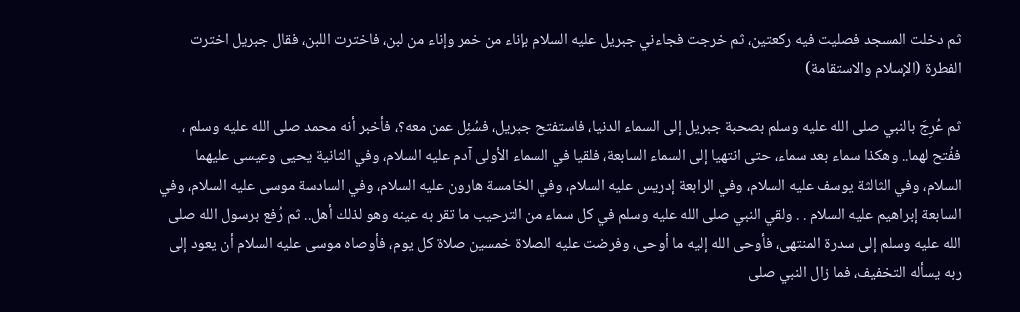ثم دخلت المسجد فصليت فيه ركعتين، ثم خرجت فجاءني جبريل عليه السلام بإناء من خمر وإناء من لبن، فاخترت اللبن، فقال جبريل اخترت الفطرة (الإسلام والاستقامة)

ثم عُرِجَ بالنبي صلى الله عليه وسلم بصحبة جبريل إلى السماء الدنيا، فاستفتح جبريل، فسُئِل عمن معه؟، فأخبر أنه محمد صلى الله عليه وسلم ، ففُتح لهما.. وهكذا سماء بعد سماء، حتى انتهيا إلى السماء السابعة، فلقيا في السماء الأولى آدم عليه السلام، وفي الثانية يحيى وعيسى عليهما السلام، وفي الثالثة يوسف عليه السلام، وفي الرابعة إدريس عليه السلام، وفي الخامسة هارون عليه السلام، وفي السادسة موسى عليه السلام، وفي السابعة إبراهيم عليه السلام . . ولقي النبي صلى الله عليه وسلم في كل سماء من الترحيب ما تقر به عينه وهو لذلك أهل.. ثم رُفع برسول الله صلى الله عليه وسلم إلى سدرة المنتهى، فأوحى الله إليه ما أوحى، وفرضت عليه الصلاة خمسين صلاة كل يوم، فأوصاه موسى عليه السلام أن يعود إلى ربه يسأله التخفيف، فما زال النبي صلى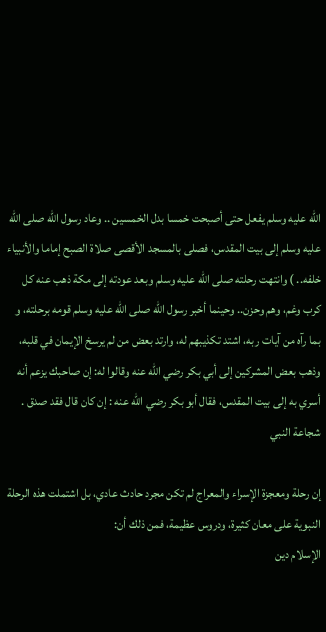الله عليه وسلم يفعل حتى أصبحت خمسا بدل الخمسين .. وعاد رسول الله صلى الله عليه وسلم إلى بيت المقدس، فصلى بالمسجد الأقصى صلاة الصبح إماما والأنبياء خلفه.. ) وانتهت رحلته صلى الله عليه وسلم وبعد عودته إلى مكة ذهب عنه كل كرب وغم، وهم وحزن.. وحينما أخبر رسول الله صلى الله عليه وسلم قومه برحلته، و بما رآه من آيات ربه، اشتد تكذيبهم له، وارتد بعض من لم يرسخ الإيمان في قلبه، وذهب بعض المشركين إلى أبي بكر رضي الله عنه وقالوا له: إن صاحبك يزعم أنه أسري به إلى بيت المقدس، فقال أبو بكر رضي الله عنه : إن كان قال فقد صدق .
شجاعة النبي

إن رحلة ومعجزة الإسراء والمعراج لم تكن مجرد حادث عادي، بل اشتملت هذه الرحلة النبوية على معان كثيرة، ودروس عظيمة، فمن ذلك أن:
الإسلام دين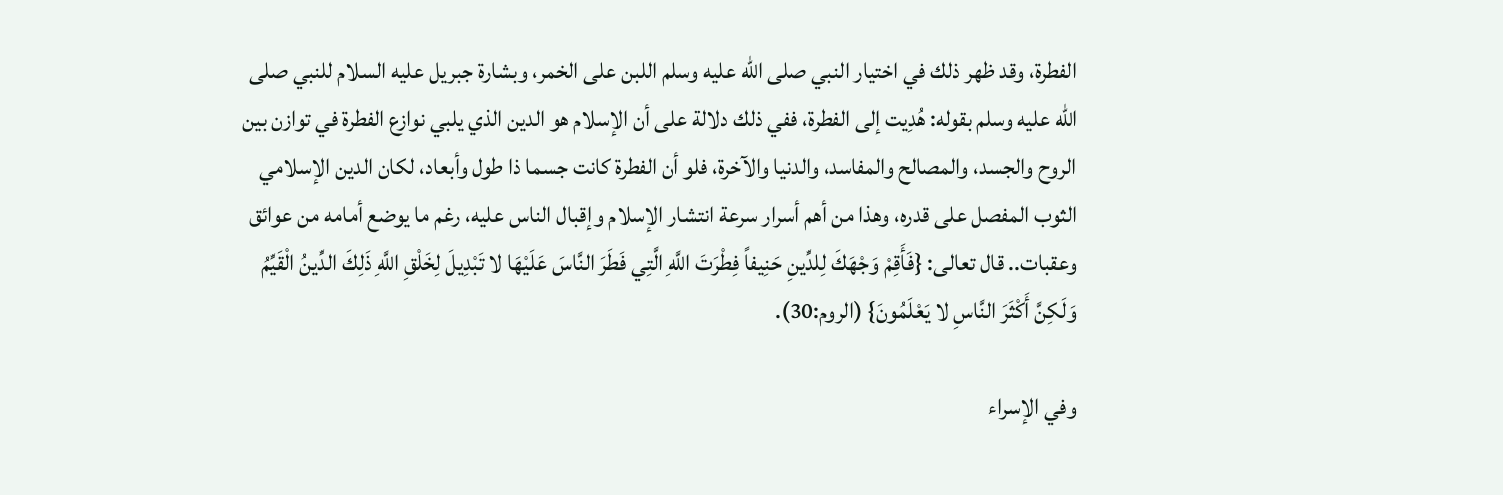الفطرة، وقد ظهر ذلك في اختيار النبي صلى الله عليه وسلم اللبن على الخمر، وبشارة جبريل عليه السلام للنبي صلى الله عليه وسلم بقوله: هُدِيت إلى الفطرة، ففي ذلك دلالة على أن الإسلام هو الدين الذي يلبي نوازع الفطرة في توازن بين الروح والجسد، والمصالح والمفاسد، والدنيا والآخرة، فلو أن الفطرة كانت جسما ذا طول وأبعاد، لكان الدين الإسلامي الثوب المفصل على قدره، وهذا من أهم أسرار سرعة انتشار الإسلام وإقبال الناس عليه، رغم ما يوضع أمامه من عوائق وعقبات.. قال تعالى: {فَأَقِمْ وَجْهَكَ لِلدِّينِ حَنِيفاً فِطْرَتَ اللَّهِ الَّتِي فَطَرَ النَّاسَ عَلَيْهَا لا تَبْدِيلَ لِخَلْقِ اللَّهِ ذَلِكَ الدِّينُ الْقَيِّمُ وَلَكِنَّ أَكْثَرَ النَّاسِ لا يَعْلَمُونَ} (الروم:30).

وفي الإسراء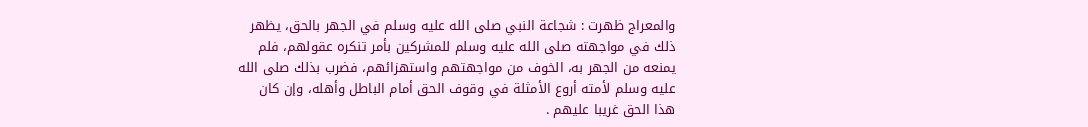والمعراج ظهرت : شجاعة النبي صلى الله عليه وسلم في الجهر بالحق، يظهر ذلك في مواجهته صلى الله عليه وسلم للمشركين بأمر تنكره عقولهم، فلم يمنعه من الجهر به، الخوف من مواجهتهم واستهزائهم، فضرب بذلك صلى الله عليه وسلم لأمته أروع الأمثلة في وقوف الحق أمام الباطل وأهله، وإن كان هذا الحق غريبا عليهم .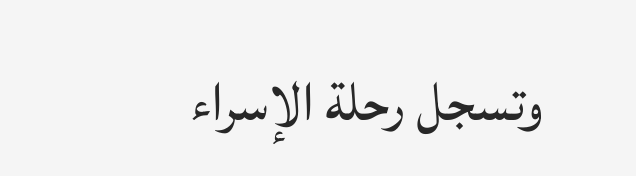وتسجل رحلة الإسراء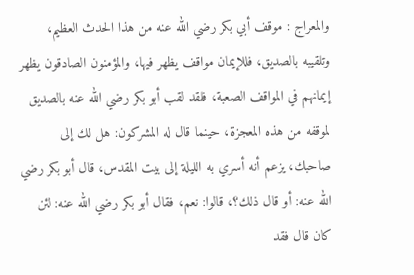والمعراج : موقف أبي بكر رضي الله عنه من هذا الحدث العظيم، وتلقيبه بالصديق، فللإيمان مواقف يظهر فيها، والمؤمنون الصادقون يظهر إيمانهم في المواقف الصعبة، فلقد لقب أبو بكر رضي الله عنه بالصديق لموقفه من هذه المعجزة، حينما قال له المشركون: هل لك إلى صاحبك، يزعم أنه أسري به الليلة إلى بيت المقدس، قال أبو بكر رضي الله عنه: أو قال ذلك؟، قالوا: نعم، فقال أبو بكر رضي الله عنه: لئن كان قال فقد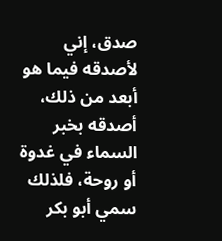صدق، إني لأصدقه فيما هو أبعد من ذلك، أصدقه بخبر السماء في غدوة أو روحة، فلذلك سمي أبو بكر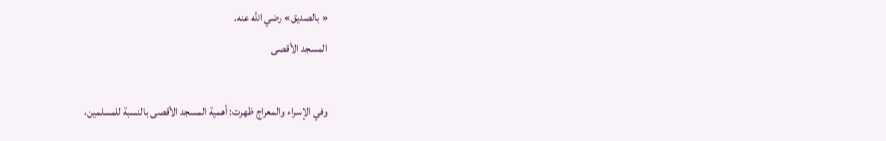« بالصديق» رضي الله عنه.
المسجد الأقصى

وفي الإسراء والمعراج ظهرت: أهمية المسجد الأقصى بالنسبة للمسلمين،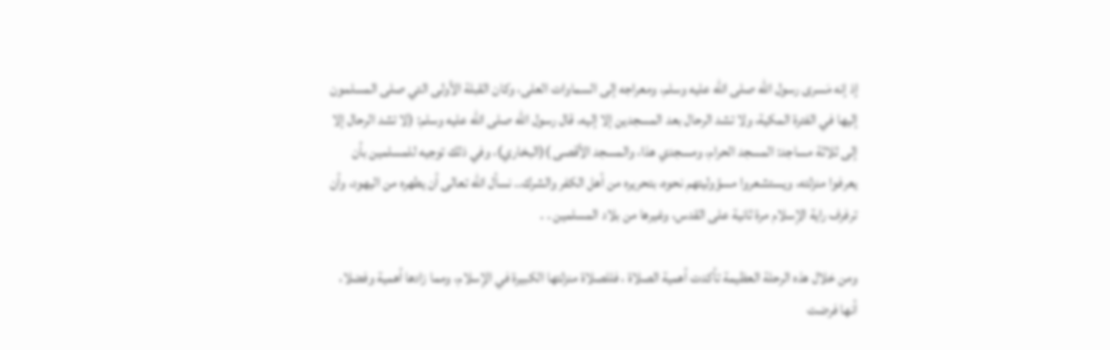إذ إنه مَسرى رسول الله صلى الله عليه وسلم، ومعراجه إلى السماوات العلى، وكان القبلة الأولى التي صلى المسلمون إليها في الفترة المكية، ولا تشد الرحال بعد المسجدين إلا إليه، قال رسول الله صلى الله عليه وسلم: (لا تشد الرحال إلا إلى ثلاثة مساجد: المسجد الحرام، ومسجدي هذا، والمسجد الأقصى )(البخاري)، وفي ذلك توجيه للمسلمين بأن يعرفوا منزلته، ويستشعروا مسؤوليتهم نحوه، بتحريره من أهل الكفر والشرك.. نسأل الله تعالى أن يطهره من اليهود، وأن ترفرف راية الإسلام مرة ثانية على القدس، وغيرها من بلاد المسلمين . .

ومن خلال هذه الرحلة العظيمة تأكدت أهمية الصلاة ، فللصلاة منزلتها الكبيرة في الإسلام، ومما زادها أهمية وفضلا، أنها فرضت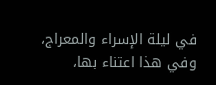في ليلة الإسراء والمعراج، وفي هذا اعتناء بها،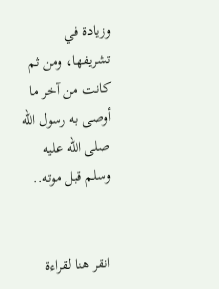وزيادة في تشريفها، ومن ثم كانت من آخر ما أوصى به رسول الله صلى الله عليه وسلم قبل موته..


انقر هنا لقراءة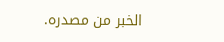الخبر من مصدره.